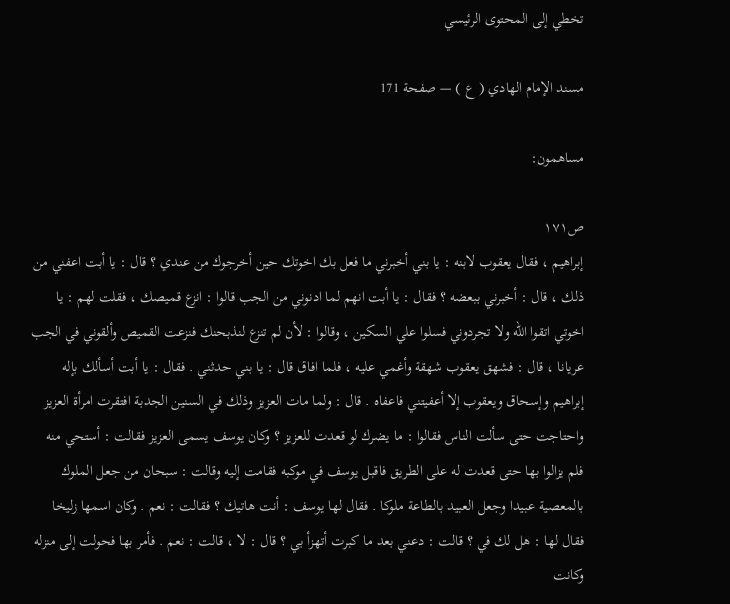تخطي إلى المحتوى الرئيسي

مسند الإمام الهادي ( ع ) — صفحة 171

مساهمون:

ص١٧١
إبراهيم ، فقال يعقوب لابنه : يا بني أخبرني ما فعل بك اخوتك حين أخرجوك من عندي ؟ قال : يا أبت اعفني من ذلك ، قال : أخبرني ببعضه ؟ فقال : يا أبت انهم لما ادنوني من الجب قالوا : انزع قميصك ، فقلت لهم : يا اخوتي اتقوا اللّه ولا تجردوني فسلوا علي السكين ، وقالوا : لأن لم تنزع لنذبحنك فنزعت القميص وألقوني في الجب عريانا ، قال : فشهق يعقوب شهقة وأغمي عليه ، فلما افاق قال : يا بني حدثني . فقال : يا أبت أسألك بإله إبراهيم وإسحاق ويعقوب إلا أعفيتني فاعفاه . قال : ولما مات العزيز وذلك في السنين الجدبة افتقرت امرأة العزيز واحتاجت حتى سألت الناس فقالوا : ما يضرك لو قعدت للعزيز ؟ وكان يوسف يسمى العزيز فقالت : أستحي منه فلم يزالوا بها حتى قعدت له على الطريق فاقبل يوسف في موكبه فقامت إليه وقالت : سبحان من جعل الملوك بالمعصية عبيدا وجعل العبيد بالطاعة ملوكا . فقال لها يوسف : أنت هاتيك ؟ فقالت : نعم . وكان اسمها زليخا فقال لها : هل لك في ؟ قالت : دعني بعد ما كبرت أتهزأ بي ؟ قال : لا ، قالت : نعم . فأمر بها فحولت إلى منزله وكانت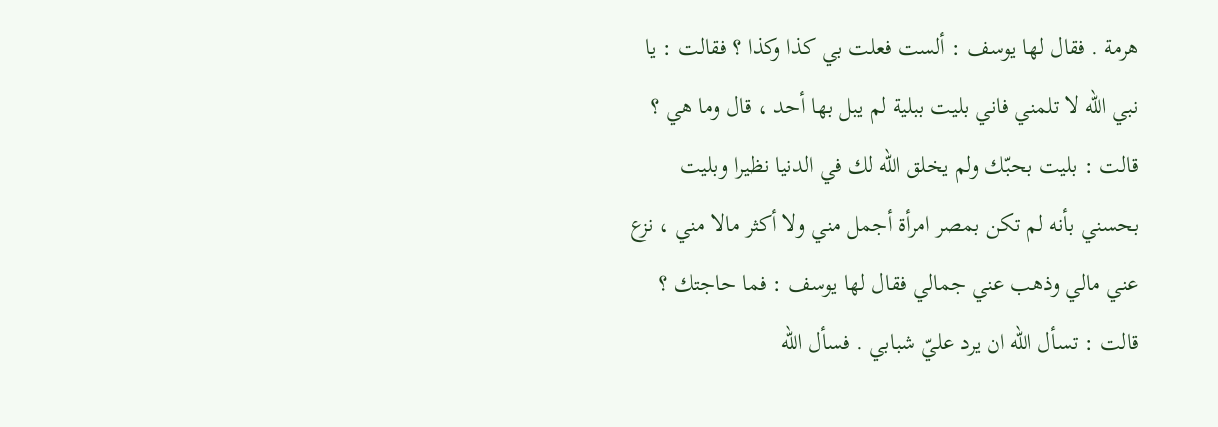هرمة . فقال لها يوسف : ألست فعلت بي كذا وكذا ؟ فقالت : يا نبي اللّه لا تلمني فاني بليت ببلية لم يبل بها أحد ، قال وما هي ؟ قالت : بليت بحبّك ولم يخلق اللّه لك في الدنيا نظيرا وبليت بحسني بأنه لم تكن بمصر امرأة أجمل مني ولا أكثر مالا مني ، نزع عني مالي وذهب عني جمالي فقال لها يوسف : فما حاجتك ؟ قالت : تسأل اللّه ان يرد عليّ شبابي . فسأل اللّه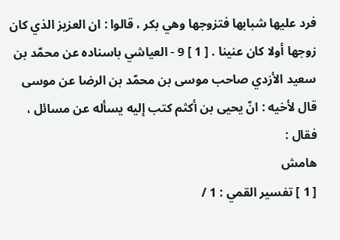فرد عليها شبابها فتزوجها وهي بكر ، قالوا : ان العزيز الذي كان زوجها أولا كان عنينا . [ 1 ] 9 - العياشي باسناده عن محمّد بن سعيد الأزدي صاحب موسى بن محمّد بن الرضا عن موسى قال لأخيه : انّ يحيى بن أكثم كتب إليه يسأله عن مسائل ، فقال :
هامش
[ 1 ] تفسير القمي : 1 /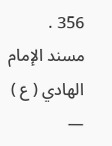356 .
مسند الإمام الهادي ( ع ) —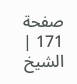صفحة 171 | الشيخ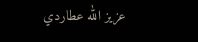عزيز الله عطاردي